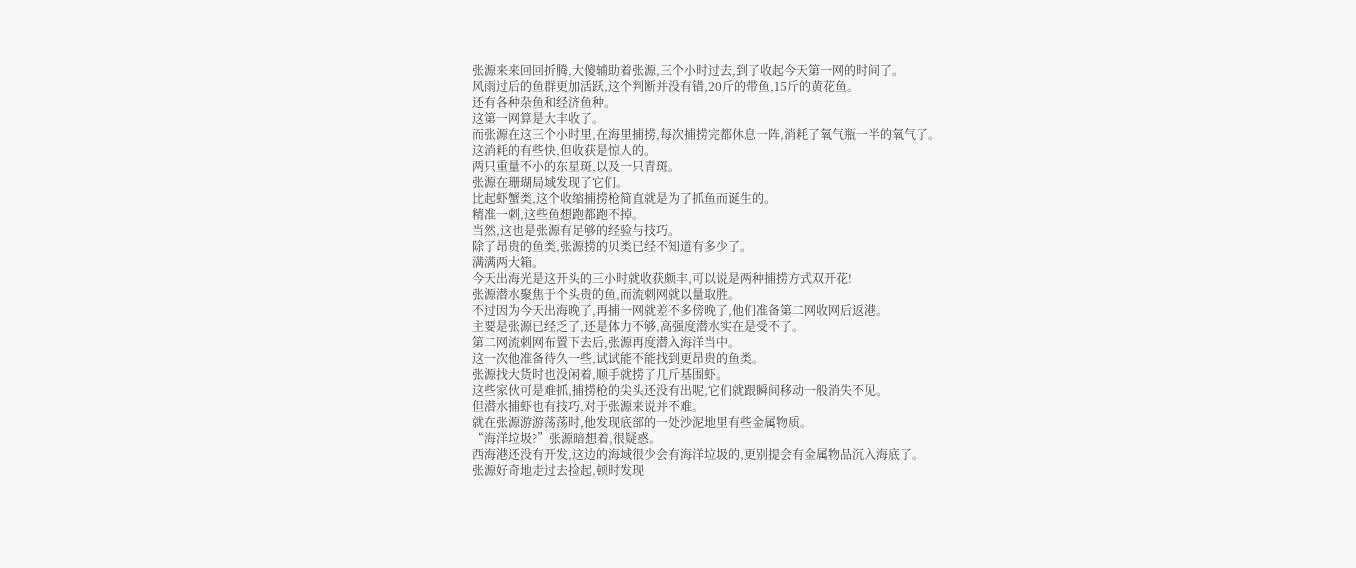张源来来回回折腾,大傻辅助着张源,三个小时过去,到了收起今天第一网的时间了。
风雨过后的鱼群更加活跃,这个判断并没有错,20斤的带鱼,15斤的黄花鱼。
还有各种杂鱼和经济鱼种。
这第一网算是大丰收了。
而张源在这三个小时里,在海里捕捞,每次捕捞完都休息一阵,消耗了氧气瓶一半的氧气了。
这消耗的有些快,但收获是惊人的。
两只重量不小的东星斑,以及一只青斑。
张源在珊瑚局域发现了它们。
比起虾蟹类,这个收缩捕捞枪简直就是为了抓鱼而诞生的。
精准一刺,这些鱼想跑都跑不掉。
当然,这也是张源有足够的经验与技巧。
除了昂贵的鱼类,张源捞的贝类已经不知道有多少了。
满满两大箱。
今天出海光是这开头的三小时就收获颇丰,可以说是两种捕捞方式双开花!
张源潜水聚焦于个头贵的鱼,而流刺网就以量取胜。
不过因为今天出海晚了,再捕一网就差不多傍晚了,他们准备第二网收网后返港。
主要是张源已经乏了,还是体力不够,高强度潜水实在是受不了。
第二网流刺网布置下去后,张源再度潜入海洋当中。
这一次他准备待久一些,试试能不能找到更昂贵的鱼类。
张源找大货时也没闲着,顺手就捞了几斤基围虾。
这些家伙可是难抓,捕捞枪的尖头还没有出呢,它们就跟瞬间移动一般消失不见。
但潜水捕虾也有技巧,对于张源来说并不难。
就在张源游游荡荡时,他发现底部的一处沙泥地里有些金属物质。
“海洋垃圾?”张源暗想着,很疑惑。
西海港还没有开发,这边的海域很少会有海洋垃圾的,更别提会有金属物品沉入海底了。
张源好奇地走过去捡起,顿时发现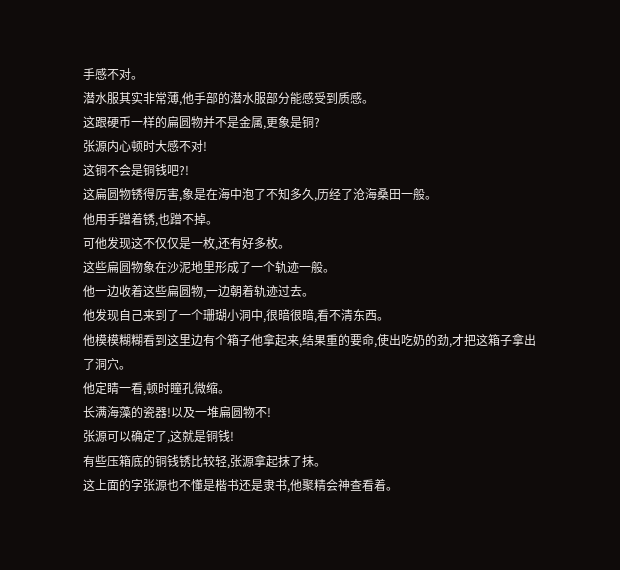手感不对。
潜水服其实非常薄,他手部的潜水服部分能感受到质感。
这跟硬币一样的扁圆物并不是金属,更象是铜?
张源内心顿时大感不对!
这铜不会是铜钱吧?!
这扁圆物锈得厉害,象是在海中泡了不知多久,历经了沧海桑田一般。
他用手蹭着锈,也蹭不掉。
可他发现这不仅仅是一枚,还有好多枚。
这些扁圆物象在沙泥地里形成了一个轨迹一般。
他一边收着这些扁圆物,一边朝着轨迹过去。
他发现自己来到了一个珊瑚小洞中,很暗很暗,看不清东西。
他模模糊糊看到这里边有个箱子他拿起来,结果重的要命,使出吃奶的劲,才把这箱子拿出了洞穴。
他定睛一看,顿时瞳孔微缩。
长满海藻的瓷器!以及一堆扁圆物不!
张源可以确定了,这就是铜钱!
有些压箱底的铜钱锈比较轻,张源拿起抹了抹。
这上面的字张源也不懂是楷书还是隶书,他聚精会神查看着。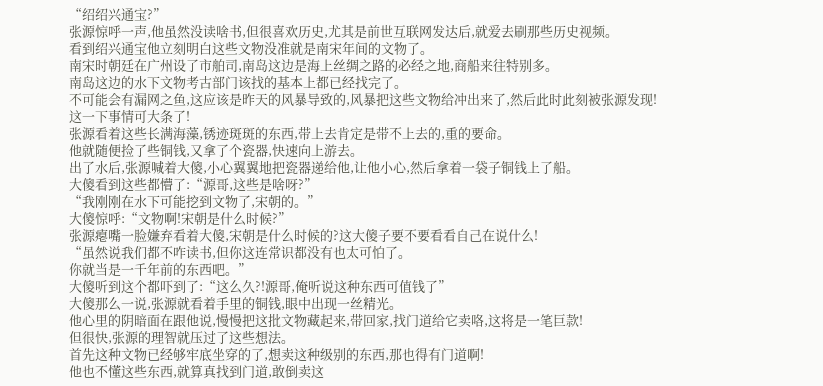“绍绍兴通宝?”
张源惊呼一声,他虽然没读啥书,但很喜欢历史,尤其是前世互联网发达后,就爱去刷那些历史视频。
看到绍兴通宝他立刻明白这些文物没准就是南宋年间的文物了。
南宋时朝廷在广州设了市舶司,南岛这边是海上丝绸之路的必经之地,商船来往特别多。
南岛这边的水下文物考古部门该找的基本上都已经找完了。
不可能会有漏网之鱼,这应该是昨天的风暴导致的,风暴把这些文物给冲出来了,然后此时此刻被张源发现!
这一下事情可大条了!
张源看着这些长满海藻,锈迹斑斑的东西,带上去肯定是带不上去的,重的要命。
他就随便捡了些铜钱,又拿了个瓷器,快速向上游去。
出了水后,张源喊着大傻,小心翼翼地把瓷器递给他,让他小心,然后拿着一袋子铜钱上了船。
大傻看到这些都懵了:“源哥,这些是啥呀?”
“我刚刚在水下可能挖到文物了,宋朝的。”
大傻惊呼:“文物啊!宋朝是什么时候?”
张源瘪嘴一脸嫌弃看着大傻,宋朝是什么时候的?这大傻子要不要看看自己在说什么!
“虽然说我们都不咋读书,但你这连常识都没有也太可怕了。
你就当是一千年前的东西吧。”
大傻听到这个都吓到了:“这么久?!源哥,俺听说这种东西可值钱了”
大傻那么一说,张源就看着手里的铜钱,眼中出现一丝精光。
他心里的阴暗面在跟他说,慢慢把这批文物藏起来,带回家,找门道给它卖咯,这将是一笔巨款!
但很快,张源的理智就压过了这些想法。
首先这种文物已经够牢底坐穿的了,想卖这种级别的东西,那也得有门道啊!
他也不懂这些东西,就算真找到门道,敢倒卖这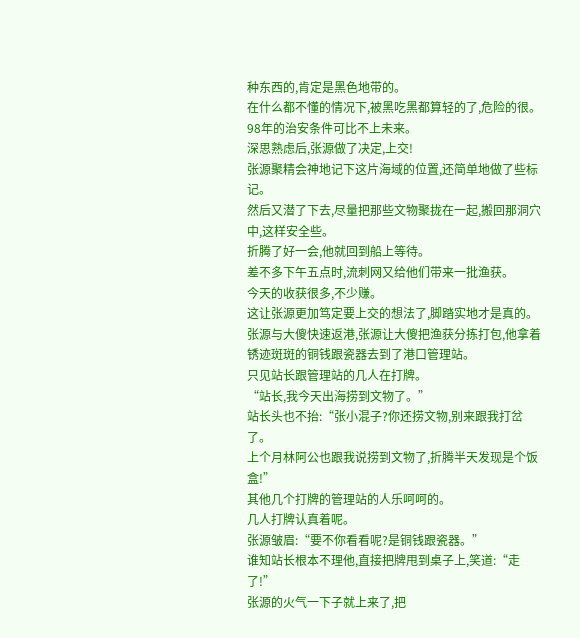种东西的,肯定是黑色地带的。
在什么都不懂的情况下,被黑吃黑都算轻的了,危险的很。
98年的治安条件可比不上未来。
深思熟虑后,张源做了决定,上交!
张源聚精会神地记下这片海域的位置,还简单地做了些标记。
然后又潜了下去,尽量把那些文物聚拢在一起,搬回那洞穴中,这样安全些。
折腾了好一会,他就回到船上等待。
差不多下午五点时,流刺网又给他们带来一批渔获。
今天的收获很多,不少赚。
这让张源更加笃定要上交的想法了,脚踏实地才是真的。
张源与大傻快速返港,张源让大傻把渔获分拣打包,他拿着锈迹斑斑的铜钱跟瓷器去到了港口管理站。
只见站长跟管理站的几人在打牌。
“站长,我今天出海捞到文物了。”
站长头也不抬:“张小混子?你还捞文物,别来跟我打岔了。
上个月林阿公也跟我说捞到文物了,折腾半天发现是个饭盒!”
其他几个打牌的管理站的人乐呵呵的。
几人打牌认真着呢。
张源皱眉:“要不你看看呢?是铜钱跟瓷器。”
谁知站长根本不理他,直接把牌甩到桌子上,笑道:“走了!”
张源的火气一下子就上来了,把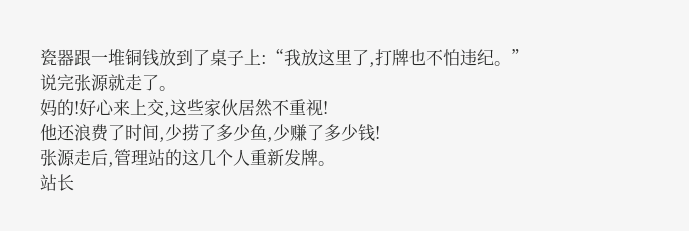瓷器跟一堆铜钱放到了桌子上:“我放这里了,打牌也不怕违纪。”
说完张源就走了。
妈的!好心来上交,这些家伙居然不重视!
他还浪费了时间,少捞了多少鱼,少赚了多少钱!
张源走后,管理站的这几个人重新发牌。
站长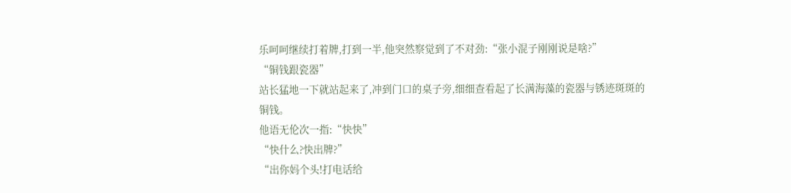乐呵呵继续打着牌,打到一半,他突然察觉到了不对劲:“张小混子刚刚说是啥?”
“铜钱跟瓷器”
站长猛地一下就站起来了,冲到门口的桌子旁,细细查看起了长满海藻的瓷器与锈迹斑斑的铜钱。
他语无伦次一指:“快快”
“快什么?快出牌?”
“出你妈个头!打电话给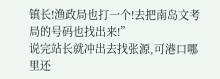镇长!渔政局也打一个!去把南岛文考局的号码也找出来!”
说完站长就冲出去找张源,可港口哪里还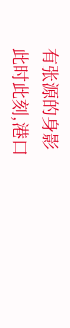有张源的身影
此时此刻,港口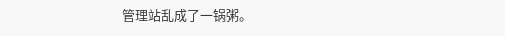管理站乱成了一锅粥。